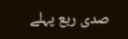صدی ربع پہلے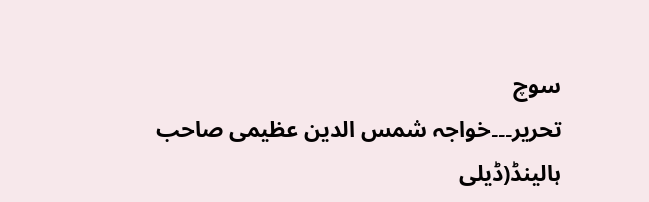سوچ
تحریر۔۔۔خواجہ شمس الدین عظیمی صاحب
ہالینڈ(ڈیلی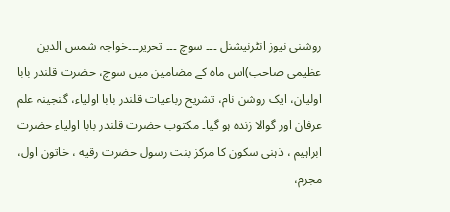روشنی نیوز انٹرنیشنل ۔۔۔ سوچ ۔۔۔ تحریر۔۔۔خواجہ شمس الدین عظیمی صاحب)اس ماہ کے مضامین میں سوچ، حضرت قلندر بابا اولیان، ایک روشن نام، تشریح رباعیات قلندر بابا اولیاء، گنجینہ علم عرفان اور گوالا زندہ ہو گیا۔ مکتوب حضرت قلندر بابا اولیاء حضرت ابراہیم ، ذہنی سکون کا مرکز بنت رسول حضرت رقیه ، خاتون اول، مجرم،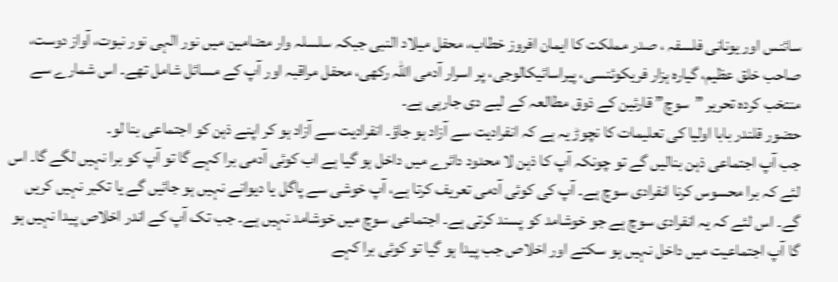سائنس اور یونانی فلسفہ ، صدر مملکت کا ایمان افروز خطاب، محفل میلاد النبی جبکہ سلسلہ وار مضامین میں نور الہی نور نبوت، آواز دوست، صاحب خلق عظیم، گیارہ ہزار فریکوئنسی، پیراسائیکالوجی، پر اسرار آدمی اللہ رکھی، محفل مراقبہ اور آپ کے مسائل شامل تھے۔ اس شمارے سے منتخب کردہ تحریر ”سوچ” قارئین کے ذوق مطالعہ کے لیے دی جارہی ہے۔
حضور قلندر بابا اولیا کی تعلیمات کا نچوڑ یہ ہے کہ انفرادیت سے آزاد ہو جاؤ۔ انفرادیت سے آزاد ہو کر اپنے ذہن کو اجتماعی بنا لو۔
جب آپ اجتماعی ذہن بنالیں گے تو چونکہ آپ کا ذہن لا محدود دائرے میں داخل ہو گیا ہے اب کوئی آدمی برا کہے گا تو آپ کو برا نہیں لگے گا۔ اس لئے کہ برا محسوس کرنا انفرادی سوچ ہے۔ آپ کی کوئی آدمی تعریف کرتا ہے، آپ خوشی سے پاگل یا دیوانے نہیں ہو جائیں گے یا تکبر نہیں کریں گے۔ اس لئے کہ یہ انفرادی سوچ ہے جو خوشامد کو پسند کرتی ہے۔ اجتماعی سوچ میں خوشامد نہیں ہے۔ جب تک آپ کے اندر اخلاص پیدا نہیں ہو گا آپ اجتماعیت میں داخل نہیں ہو سکتے اور اخلاص جب پیدا ہو گیا تو کوئی برا کہے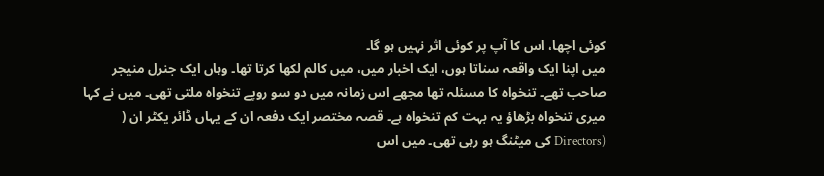کوئی اچھا، اس کا آپ پر کوئی اثر نہیں ہو گا۔
میں اپنا ایک واقعہ سناتا ہوں، ایک اخبار میں، میں کالم لکھا کرتا تھا۔ وہاں ایک جنرل منیجر صاحب تھے۔ تنخواہ کا مسئلہ تھا مجھے اس زمانہ میں دو سو روپے تنخواہ ملتی تھی۔ میں نے کہا میری تنخواہ بڑھاؤ یہ بہت کم تنخواہ ہے۔ قصہ مختصر ایک دفعہ ان کے یہاں ڈائر یکٹر ان ( (Directors کی میٹنگ ہو رہی تھی۔ میں اس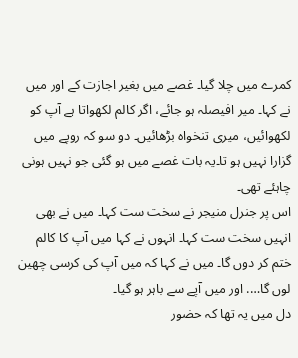کمرے میں چلا گیا۔ غصے میں بغیر اجازت کے اور میں نے کہا۔ میر افیصلہ ہو جائے، اگر کالم لکھواتا ہے آپ کو لکھوائیں، میری تنخواہ بڑھائیں۔ دو سو کہ روپے میں گزارا نہیں ہو تا۔یہ بات غصے میں ہو گئی جو نہیں ہونی چاہئے تھی۔
اس پر جنرل منیجر نے سخت ست کہا۔ میں نے بھی انہیں سخت ست کہا۔ انہوں نے کہا میں آپ کا کالم ختم کر دوں گا۔ میں نے کہا کہ میں آپ کی کرسی چھین لوں گا…. اور میں آپے سے باہر ہو گیا۔
دل میں یہ تھا کہ حضور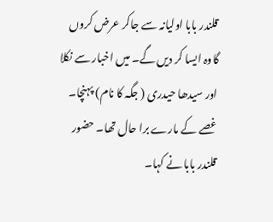قلندر بابا اولیانہ سے جاکر عرض کروں گاوہ ایسا کر دیں گے۔ میں اخبار سے نکلا اور سیدھا حیدری ( جگہ کا نام) پہنچا۔ غصے کے مارے برا حال تھا۔ حضور قلندر بابا نے کہا۔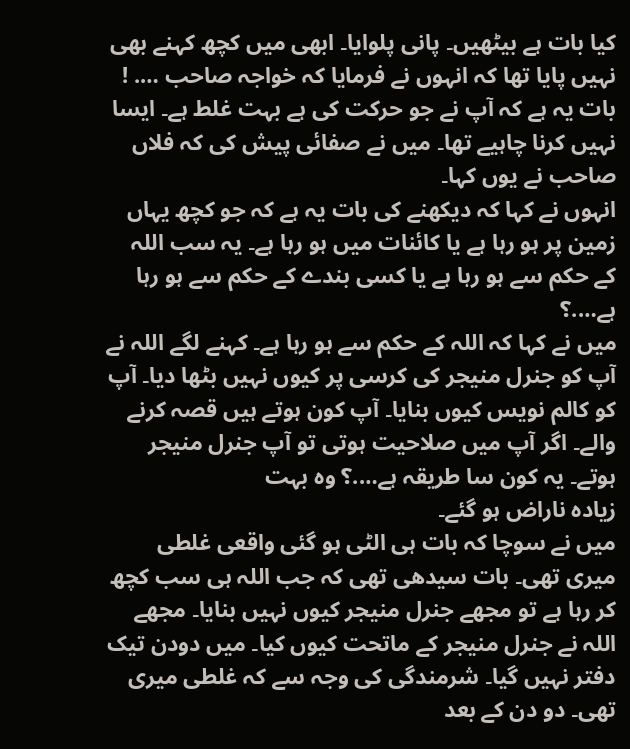کیا بات ہے بیٹھیں۔ پانی پلوایا۔ ابھی میں کچھ کہنے بھی نہیں پایا تھا کہ انہوں نے فرمایا کہ خواجہ صاحب …. ! بات یہ ہے کہ آپ نے جو حرکت کی ہے بہت غلط ہے۔ ایسا نہیں کرنا چاہیے تھا۔ میں نے صفائی پیش کی کہ فلاں صاحب نے یوں کہا۔
انہوں نے کہا کہ دیکھنے کی بات یہ ہے کہ جو کچھ یہاں زمین پر ہو رہا ہے یا کائنات میں ہو رہا ہے۔ یہ سب اللہ کے حکم سے ہو رہا ہے یا کسی بندے کے حکم سے ہو رہا ہے….؟
میں نے کہا کہ اللہ کے حکم سے ہو رہا ہے۔ کہنے لگے اللہ نے آپ کو جنرل منیجر کی کرسی پر کیوں نہیں بٹھا دیا۔ آپ کو کالم نویس کیوں بنایا۔ آپ کون ہوتے ہیں قصہ کرنے والے۔ اگر آپ میں صلاحیت ہوتی تو آپ جنرل منیجر ہوتے۔ یہ کون سا طریقہ ہے….؟ وہ بہت
زیادہ ناراض ہو گئے۔
میں نے سوچا کہ بات ہی الٹی ہو گئی واقعی غلطی میری تھی۔ بات سیدھی تھی کہ جب اللہ ہی سب کچھ کر رہا ہے تو مجھے جنرل منیجر کیوں نہیں بنایا۔ مجھے اللہ نے جنرل منیجر کے ماتحت کیوں کیا۔ میں دودن تیک دفتر نہیں گیا۔ شرمندگی کی وجہ سے کہ غلطی میری تھی۔ دو دن کے بعد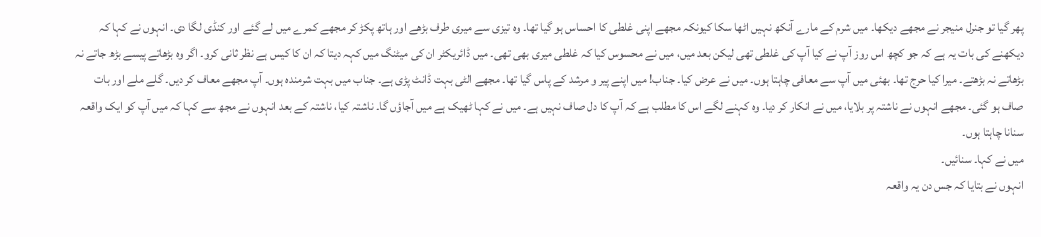پھر گیا تو جنرل منیجر نے مجھے دیکھا۔ میں شرم کے مارے آنکھ نہیں اٹھا سکا کیونکہ مجھے اپنی غلطی کا احساس ہو گیا تھا۔ وہ تیزی سے میری طرف بڑھے اور ہاتھ پکڑ کر مجھے کمرے میں لے گئے اور کنڈی لگا دی۔ انہوں نے کہا کہ دیکھنے کی بات یہ ہے کہ جو کچھ اس روز آپ نے کیا آپ کی غلطی تھی لیکن بعد میں، میں نے محسوس کیا کہ غلطی میری بھی تھی۔ میں ڈائریکٹر ان کی میٹنگ میں کہہ دیتا کہ ان کا کیس ہے نظر ثانی کرو۔ اگر وہ بڑھاتے پیسے بڑھ جاتے نہ بڑھاتے نہ بڑھتے۔ میرا کیا حرج تھا۔ بھئی میں آپ سے معافی چاہتا ہوں۔ میں نے عرض کیا۔ جناب! میں اپنے پیر و مرشد کے پاس گیا تھا۔ مجھے الٹی بہت ڈانٹ پڑی ہے۔ جناب میں بہت شرمندہ ہوں۔ آپ مجھے معاف کر دیں۔ گلے ملے اور بات صاف ہو گئی۔ مجھے انہوں نے ناشتہ پر بلایا، میں نے انکار کر دیا۔ وہ کہنے لگے اس کا مطلب ہے کہ آپ کا دل صاف نہیں ہے۔ میں نے کہا ٹھیک ہے میں آجاؤں گا۔ ناشتہ کیا، ناشتہ کے بعد انہوں نے مجھ سے کہا کہ میں آپ کو ایک واقعہ سنانا چاہتا ہوں۔
میں نے کہا۔ سنائیں۔
انہوں نے بتایا کہ جس دن یہ واقعہ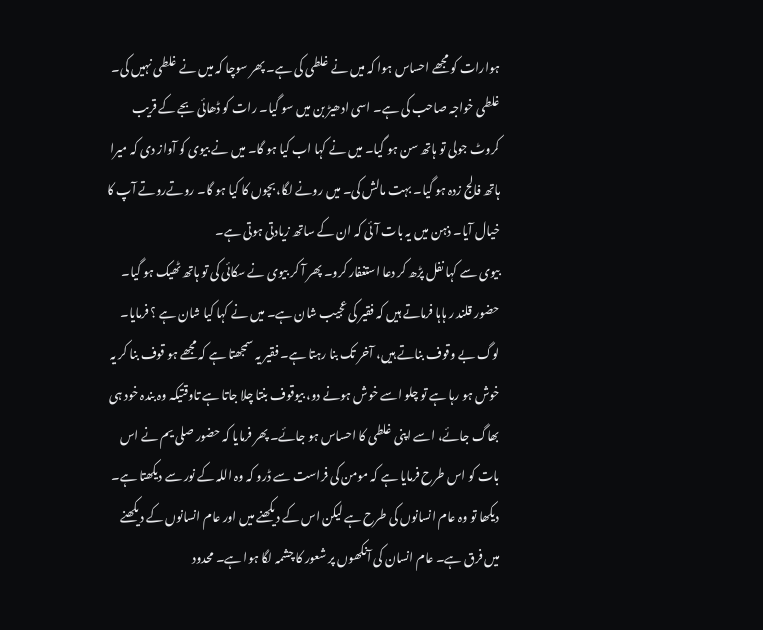ہوارات کو مجھے احساس ہوا کہ میں نے غلطی کی ہے۔ پھر سوچا کہ میں نے غلطی نہیں کی۔ غلطی خواجہ صاحب کی ہے۔ اسی ادھیڑ بن میں سو گیا۔ رات کو ڈھائی بجے کے قریب کروٹ جولی تو ہاتھ سن ہو گیا۔ میں نے کہا اب کیا ہو گا۔ میں نے بیوی کو آواز دی کہ میرا ہاتھ فالج زدہ ہو گیا۔ بہت مالش کی۔ میں رونے لگا، بچوں کا کیا ہو گا۔ روتےروتے آپ کا خیال آیا۔ ذہن میں یہ بات آئی کہ ان کے ساتھ زیادتی ہوتی ہے۔
بیوی سے کہا نفل پڑھ کر دعا استغفار کرو۔ پھر آ کر بیوی نے سکائی کی تو ہاتھ ٹھیک ہو گیا۔
حضور قلند ر ہاہا فرماتے ہیں کہ فقیر کی عجیب شان ہے۔ میں نے کہا کیا شان ہے ؟ فرمایا۔ لوگ بے وقوف بناتے ہیں، آخر تک بنا رہتا ہے۔ فقیر یہ سمجھتا ہے کہ مجھے ہو قوف بنا کر یہ خوش ہو رہا ہے تو چلو اسے خوش ہونے دو، بیوقوف بنتا چلا جاتا ہے تاوقتیکہ وہ بندہ خود ہی بھاگ جائے، اسے اپنی غلطی کا احساس ہو جائے۔ پھر فرمایا کہ حضور صلی یم نے اس بات کو اس طرح فرمایا ہے کہ مومن کی فراست سے ڈرو کہ وہ اللہ کے نور سے دیکھتا ہے۔ دیکھا تو وہ عام انسانوں کی طرح ہے لیکن اس کے دیکھنے میں اور عام انسانوں کے دیکھنے میں فرق ہے۔ عام انسان کی آنکھوں پر شعور کا چشمہ لگا ہوا ہے۔ محدود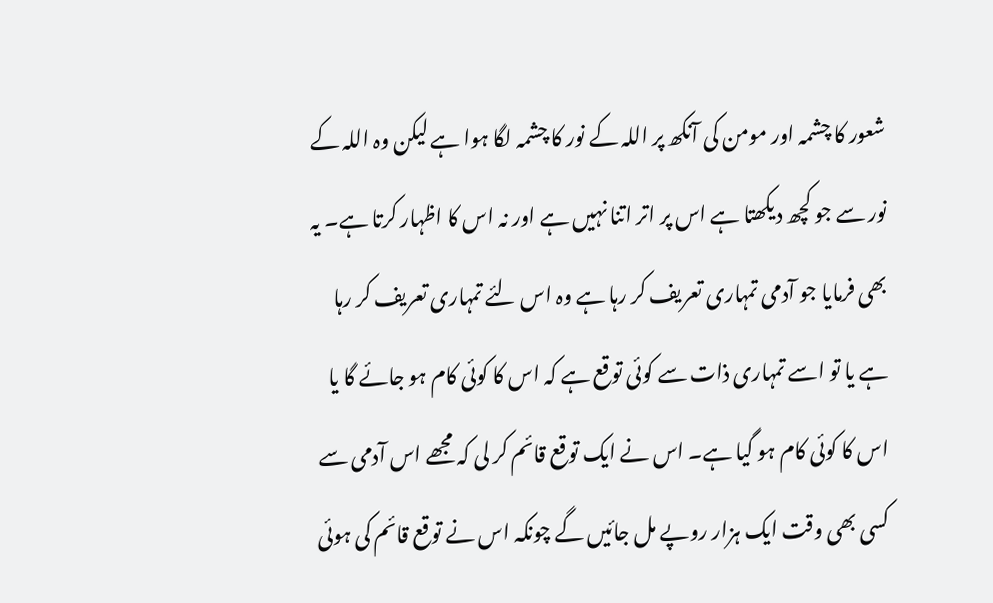شعور کا چشمہ اور مومن کی آنکھ پر اللہ کے نور کا چشمہ لگا ہوا ہے لیکن وہ اللہ کے نور سے جو کچھ دیکھتا ہے اس پر اتر اتنا نہیں ہے اور نہ اس کا اظہار کرتا ہے۔ یہ بھی فرمایا جو آدمی تمہاری تعریف کر رہا ہے وہ اس لئے تمہاری تعریف کر رہا ہے یا تو اسے تمہاری ذات سے کوئی توقع ہے کہ اس کا کوئی کام ہو جائے گا یا اس کا کوئی کام ہو گیا ہے۔ اس نے ایک توقع قائم کر لی کہ مجھے اس آدمی سے کسی بھی وقت ایک ہزار روپے مل جائیں گے چونکہ اس نے توقع قائم کی ہوئی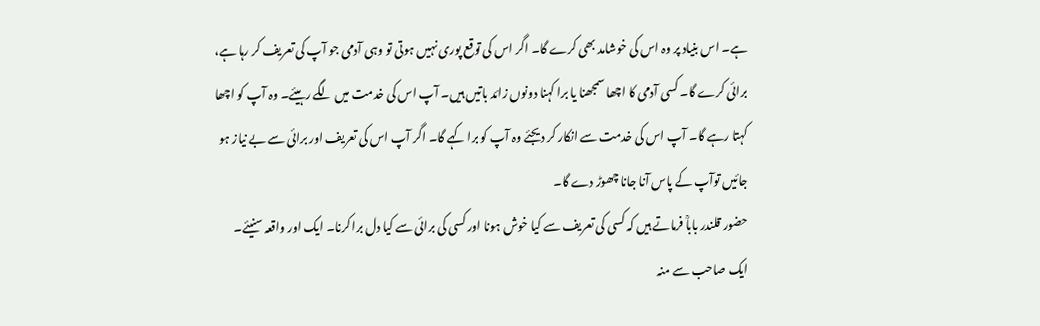ہے۔ اس بنیاد پر وہ اس کی خوشامد بھی کرے گا۔ اگر اس کی توقع پوری نہیں ہوتی تو وہی آدمی جو آپ کی تعریف کر رہا ہے، برائی کرے گا۔ کسی آدمی کا اچھا سمجھنا یا برا کہنا دونوں زائد باتیں ہیں۔ آپ اس کی خدمت میں لگے رہیئے۔ وہ آپ کو اچھا کہتا رہے گا۔ آپ اس کی خدمت سے انکار کر دیجئے وہ آپ کو برا کہے گا۔ اگر آپ اس کی تعریف اور برائی سے بے نیاز ہو جائیں توآپ کے پاس آنا جانا چھوڑ دے گا۔
حضور قلندر باباؒ فرماتے ہیں کہ کسی کی تعریف سے کیا خوش ہونا اور کسی کی برائی سے کیا دل برا کرنا۔ ایک اور واقعہ سنیئے۔ ایک صاحب سے منہ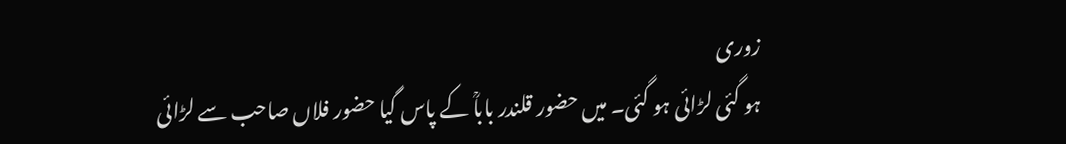زوری
ہو گئی لڑائی ہو گئی۔ میں حضور قلندر باباؒ کے پاس گیا حضور فلاں صاحب سے لڑائی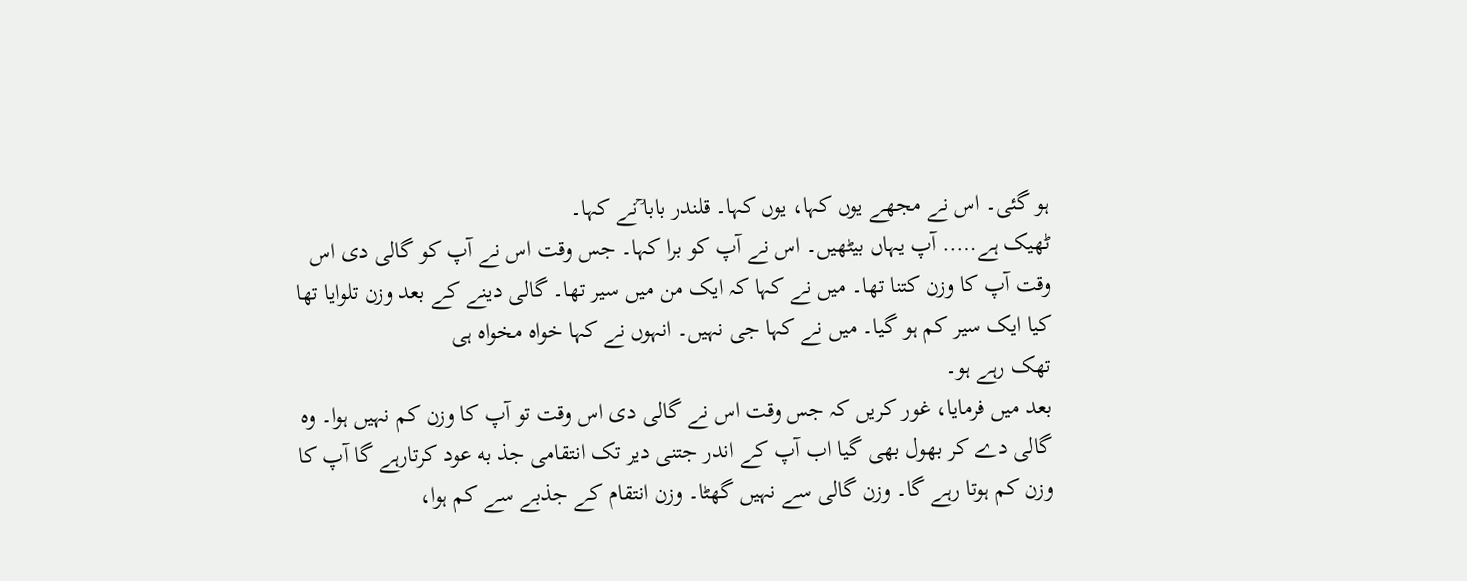ہو گئی۔ اس نے مجھے یوں کہا، یوں کہا۔ قلندر بابا ؒنے کہا۔
ٹھیک ہے….. آپ یہاں بیٹھیں۔ اس نے آپ کو برا کہا۔ جس وقت اس نے آپ کو گالی دی اس وقت آپ کا وزن کتنا تھا۔ میں نے کہا کہ ایک من میں سیر تھا۔ گالی دینے کے بعد وزن تلوایا تھا کیا ایک سیر کم ہو گیا۔ میں نے کہا جی نہیں۔ انہوں نے کہا خواہ مخواہ ہی
تھک رہے ہو۔
بعد میں فرمایا، غور کریں کہ جس وقت اس نے گالی دی اس وقت تو آپ کا وزن کم نہیں ہوا۔ وہ گالی دے کر بھول بھی گیا اب آپ کے اندر جتنی دیر تک انتقامی جذ به عود کرتارہے گا آپ کا وزن کم ہوتا رہے گا۔ وزن گالی سے نہیں گھٹا۔ وزن انتقام کے جذبے سے کم ہوا،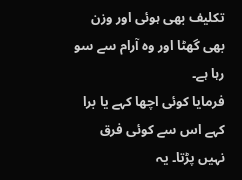تکلیف بھی ہوئی اور وزن بھی گھٹا اور وہ آرام سے سو رہا ہے۔
فرمایا کوئی اچھا کہے یا برا کہے اس سے کوئی فرق نہیں پڑتا۔ یہ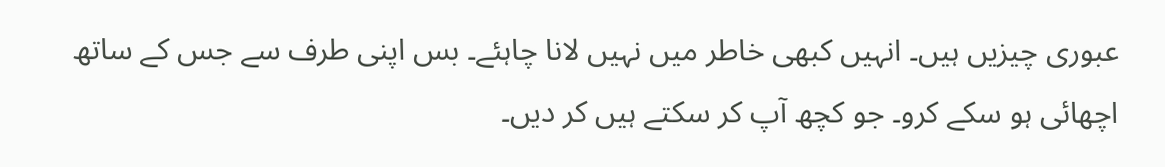عبوری چیزیں ہیں۔ انہیں کبھی خاطر میں نہیں لانا چاہئے۔ بس اپنی طرف سے جس کے ساتھ اچھائی ہو سکے کرو۔ جو کچھ آپ کر سکتے ہیں کر دیں۔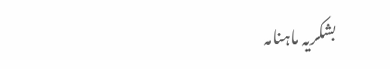بشکریہ ماہنامہ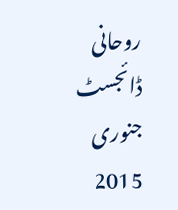روحانی ڈائجسٹ جنوری 2015